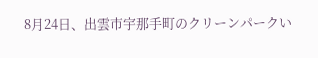8月24日、出雲市宇那手町のクリーンパークい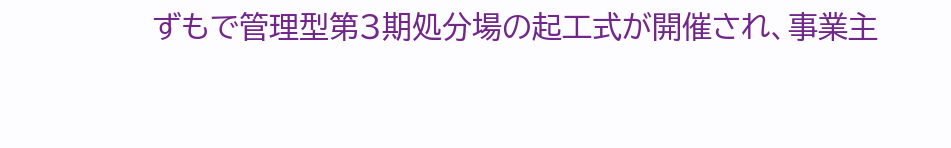ずもで管理型第3期処分場の起工式が開催され、事業主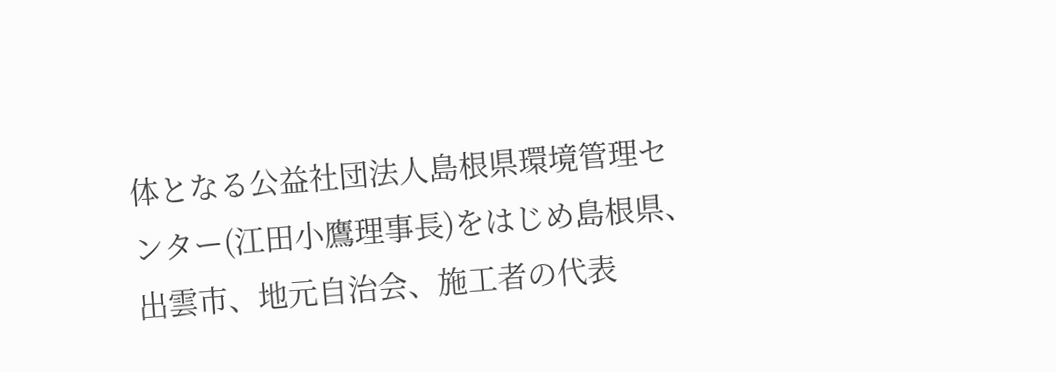体となる公益社団法人島根県環境管理センター(江田小鷹理事長)をはじめ島根県、出雲市、地元自治会、施工者の代表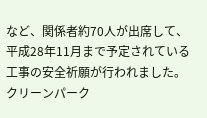など、関係者約70人が出席して、平成28年11月まで予定されている工事の安全祈願が行われました。クリーンパーク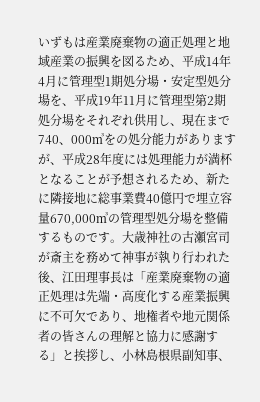いずもは産業廃棄物の適正処理と地域産業の振興を図るため、平成14年4月に管理型1期処分場・安定型処分場を、平成19年11月に管理型第2期処分場をそれぞれ供用し、現在まで740、000㎥をの処分能力がありますが、平成28年度には処理能力が満杯となることが予想されるため、新たに隣接地に総事業費40億円で埋立容量670,000㎥の管理型処分場を整備するものです。大歳神社の古瀬宮司が斎主を務めて神事が執り行われた後、江田理事長は「産業廃棄物の適正処理は先端・高度化する産業振興に不可欠であり、地権者や地元関係者の皆さんの理解と協力に感謝する」と挨拶し、小林島根県副知事、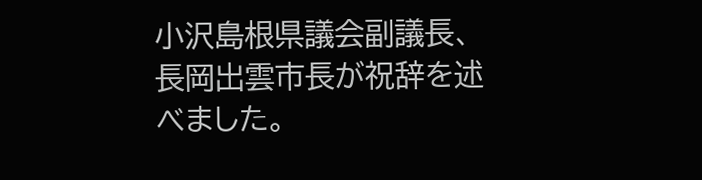小沢島根県議会副議長、長岡出雲市長が祝辞を述べました。